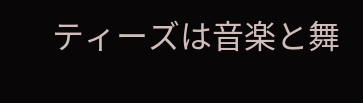ティーズは音楽と舞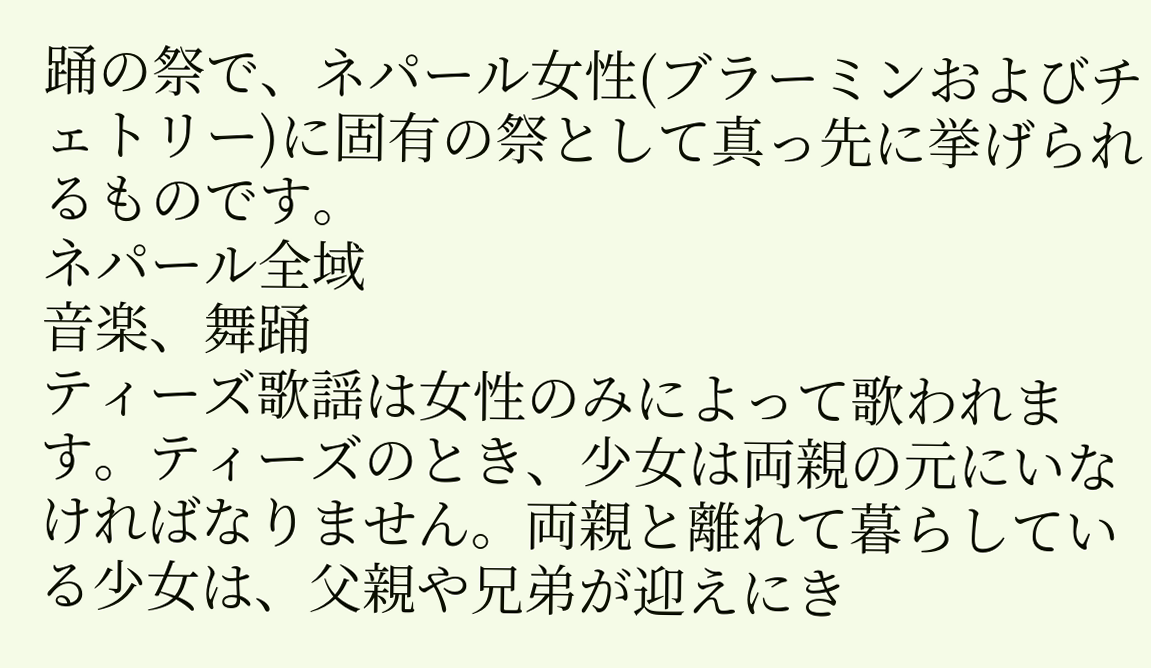踊の祭で、ネパール女性(ブラーミンおよびチェトリー)に固有の祭として真っ先に挙げられるものです。
ネパール全域
音楽、舞踊
ティーズ歌謡は女性のみによって歌われます。ティーズのとき、少女は両親の元にいなければなりません。両親と離れて暮らしている少女は、父親や兄弟が迎えにき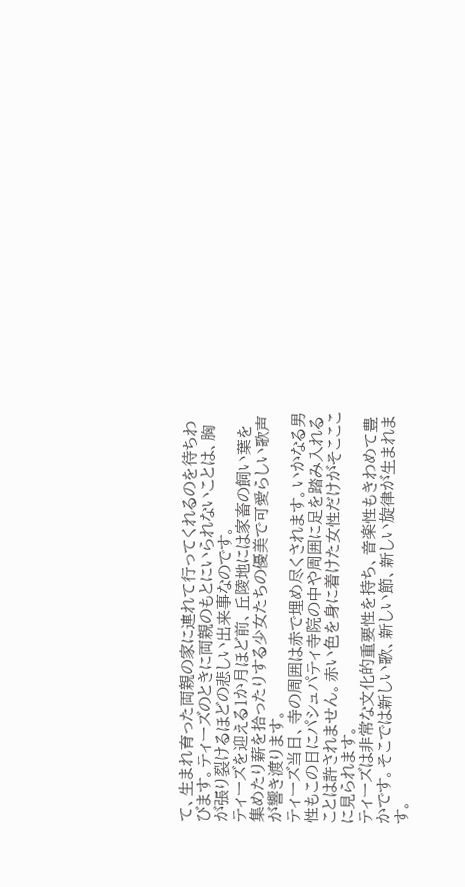て、生まれ育った両親の家に連れて行ってくれるのを待ちわびます。ティーズのときに両親のもとにいられないことは、胸が張り裂けるほどの悲しい出来事なのです。
ティーズを迎える1か月ほど前、丘陵地には家畜の飼い葉を集めたり薪を拾ったりする少女たちの優美で可愛らしい歌声が響き渡ります。
ティーズ当日、寺の周囲は赤で埋め尽くされます。いかなる男性もこの日にパシュパティ寺院の中や周囲に足を踏み入れることは許されません。赤い色を身に着けた女性だけがそこここに見られます。
ティーズは非常な文化的重要性を持ち、音楽性もきわめて豊かです。そこでは新しい歌、新しい節、新しい旋律が生まれます。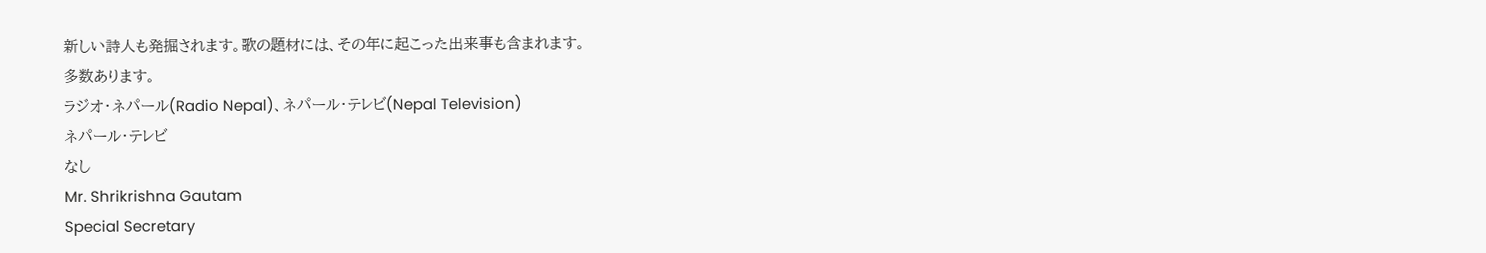新しい詩人も発掘されます。歌の題材には、その年に起こった出来事も含まれます。
多数あります。
ラジオ・ネパール(Radio Nepal)、ネパール・テレビ(Nepal Television)
ネパール・テレビ
なし
Mr. Shrikrishna Gautam
Special Secretary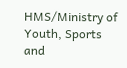HMS/Ministry of Youth, Sports and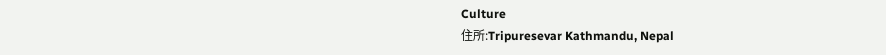Culture
住所:Tripuresevar Kathmandu, Nepal